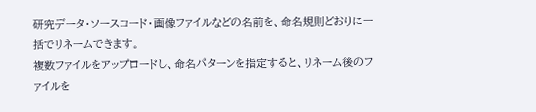研究データ・ソースコード・画像ファイルなどの名前を、命名規則どおりに一括でリネームできます。
複数ファイルをアップロードし、命名パターンを指定すると、リネーム後のファイルを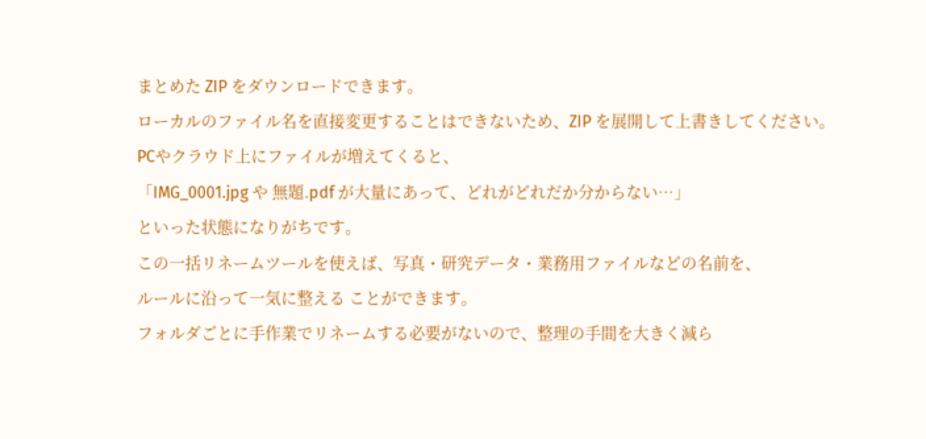まとめた ZIP をダウンロードできます。
ローカルのファイル名を直接変更することはできないため、ZIP を展開して上書きしてください。
PCやクラウド上にファイルが増えてくると、
「IMG_0001.jpg や 無題.pdf が大量にあって、どれがどれだか分からない…」
といった状態になりがちです。
この一括リネームツールを使えば、写真・研究データ・業務用ファイルなどの名前を、
ルールに沿って一気に整える ことができます。
フォルダごとに手作業でリネームする必要がないので、整理の手間を大きく減ら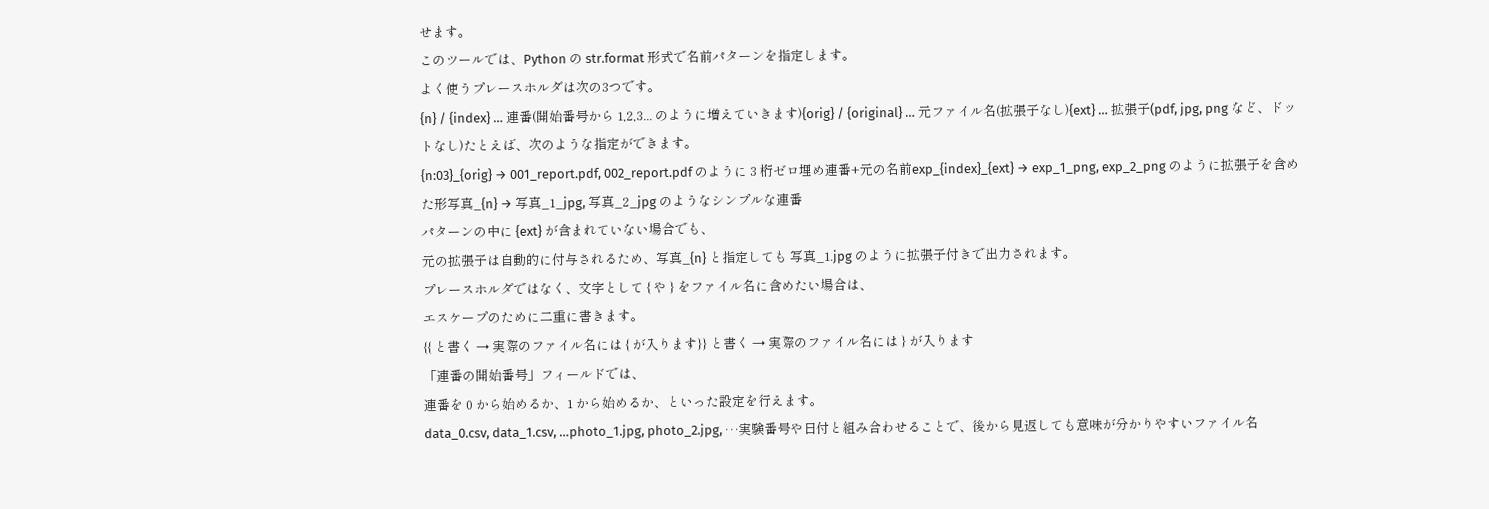せます。
このツールでは、Python の str.format 形式で名前パターンを指定します。
よく使うプレースホルダは次の3つです。
{n} / {index} … 連番(開始番号から 1,2,3... のように増えていきます){orig} / {original} … 元ファイル名(拡張子なし){ext} … 拡張子(pdf, jpg, png など、ドットなし)たとえば、次のような指定ができます。
{n:03}_{orig} → 001_report.pdf, 002_report.pdf のように 3 桁ゼロ埋め連番+元の名前exp_{index}_{ext} → exp_1_png, exp_2_png のように拡張子を含めた形写真_{n} → 写真_1_jpg, 写真_2_jpg のようなシンプルな連番
パターンの中に {ext} が含まれていない場合でも、
元の拡張子は自動的に付与されるため、写真_{n} と指定しても 写真_1.jpg のように拡張子付きで出力されます。
プレースホルダではなく、文字として { や } をファイル名に含めたい場合は、
エスケープのために二重に書きます。
{{ と書く → 実際のファイル名には { が入ります}} と書く → 実際のファイル名には } が入ります
「連番の開始番号」フィールドでは、
連番を 0 から始めるか、1 から始めるか、といった設定を行えます。
data_0.csv, data_1.csv, …photo_1.jpg, photo_2.jpg, …実験番号や日付と組み合わせることで、後から見返しても意味が分かりやすいファイル名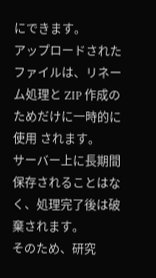にできます。
アップロードされたファイルは、リネーム処理と ZIP 作成のためだけに一時的に使用 されます。
サーバー上に長期間保存されることはなく、処理完了後は破棄されます。
そのため、研究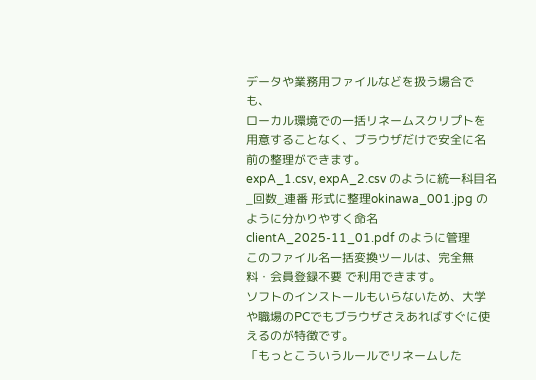データや業務用ファイルなどを扱う場合でも、
ローカル環境での一括リネームスクリプトを用意することなく、ブラウザだけで安全に名前の整理ができます。
expA_1.csv, expA_2.csv のように統一科目名_回数_連番 形式に整理okinawa_001.jpg のように分かりやすく命名clientA_2025-11_01.pdf のように管理
このファイル名一括変換ツールは、完全無料・会員登録不要 で利用できます。
ソフトのインストールもいらないため、大学や職場のPCでもブラウザさえあればすぐに使えるのが特徴です。
「もっとこういうルールでリネームした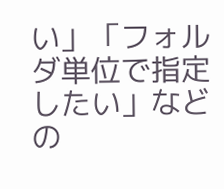い」「フォルダ単位で指定したい」などの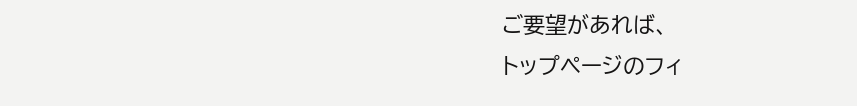ご要望があれば、
トップページのフィ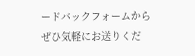ードバックフォームからぜひ気軽にお送りくだ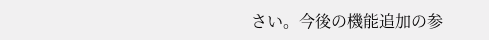さい。今後の機能追加の参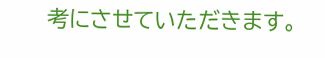考にさせていただきます。